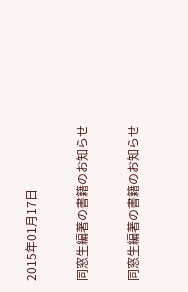2015年01月17日

同窓生編著の書籍のお知らせ

同窓生編著の書籍のお知らせ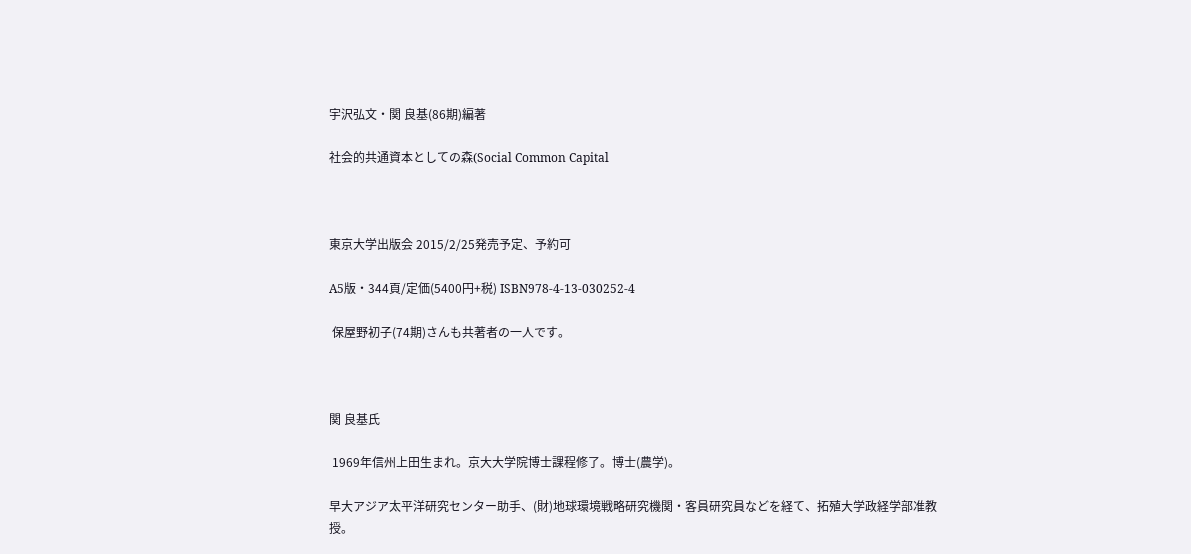宇沢弘文・関 良基(86期)編著

社会的共通資本としての森(Social Common Capital



東京大学出版会 2015/2/25発売予定、予約可

A5版・344頁/定価(5400円+税) ISBN978-4-13-030252-4

 保屋野初子(74期)さんも共著者の一人です。



関 良基氏

 1969年信州上田生まれ。京大大学院博士課程修了。博士(農学)。

早大アジア太平洋研究センター助手、(財)地球環境戦略研究機関・客員研究員などを経て、拓殖大学政経学部准教授。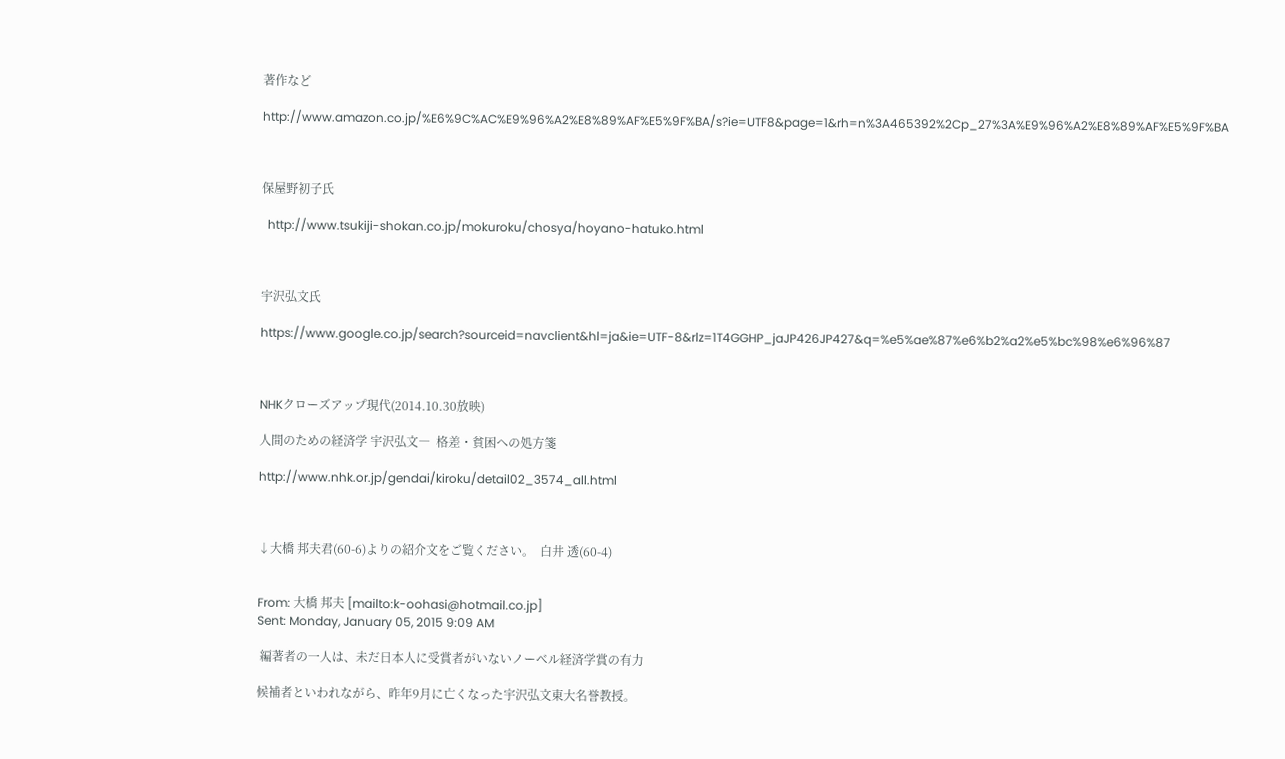著作など

http://www.amazon.co.jp/%E6%9C%AC%E9%96%A2%E8%89%AF%E5%9F%BA/s?ie=UTF8&page=1&rh=n%3A465392%2Cp_27%3A%E9%96%A2%E8%89%AF%E5%9F%BA



保屋野初子氏

  http://www.tsukiji-shokan.co.jp/mokuroku/chosya/hoyano-hatuko.html



宇沢弘文氏

https://www.google.co.jp/search?sourceid=navclient&hl=ja&ie=UTF-8&rlz=1T4GGHP_jaJP426JP427&q=%e5%ae%87%e6%b2%a2%e5%bc%98%e6%96%87



NHKクローズアップ現代(2014.10.30放映)

人間のための経済学 宇沢弘文―  格差・貧困への処方箋

http://www.nhk.or.jp/gendai/kiroku/detail02_3574_all.html



↓大橋 邦夫君(60-6)よりの紹介文をご覧ください。  白井 透(60-4)


From: 大橋 邦夫 [mailto:k-oohasi@hotmail.co.jp]
Sent: Monday, January 05, 2015 9:09 AM

 編著者の一人は、未だ日本人に受賞者がいないノーベル経済学賞の有力

候補者といわれながら、昨年9月に亡くなった宇沢弘文東大名誉教授。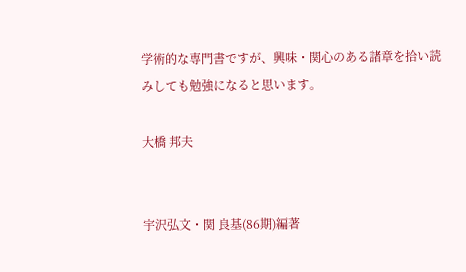学術的な専門書ですが、興味・関心のある諸章を拾い読みしても勉強になると思います。

大橋 邦夫


宇沢弘文・関 良基(86期)編著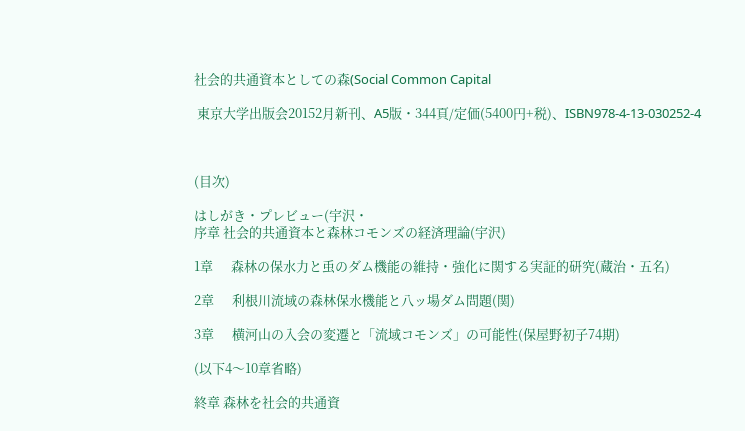社会的共通資本としての森(Social Common Capital

 東京大学出版会20152月新刊、A5版・344頁/定価(5400円+税)、ISBN978-4-13-030252-4



(目次)

はしがき・プレビュー(宇沢・
序章 社会的共通資本と森林コモンズの経済理論(宇沢)

1章      森林の保水力と䖝のダム機能の維持・強化に関する実証的研究(蔵治・五名)

2章      利根川流域の森林保水機能と八ッ場ダム問題(関)

3章      横河山の入会の変遷と「流域コモンズ」の可能性(保屋野初子74期)

(以下4〜10章省略)

終章 森林を社会的共通資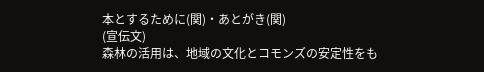本とするために(関)・あとがき(関)
(宣伝文)
森林の活用は、地域の文化とコモンズの安定性をも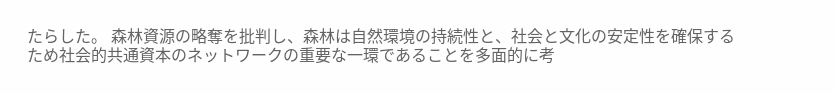たらした。 森林資源の略奪を批判し、森林は自然環境の持続性と、社会と文化の安定性を確保するため社会的共通資本のネットワークの重要な一環であることを多面的に考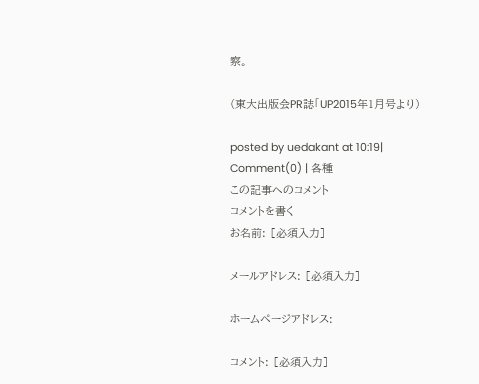察。

(東大出版会PR誌「UP2015年1月号より)

posted by uedakant at 10:19| Comment(0) | 各種
この記事へのコメント
コメントを書く
お名前: [必須入力]

メールアドレス: [必須入力]

ホームページアドレス:

コメント: [必須入力]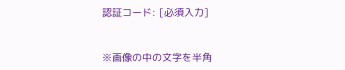認証コード: [必須入力]


※画像の中の文字を半角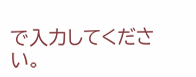で入力してください。